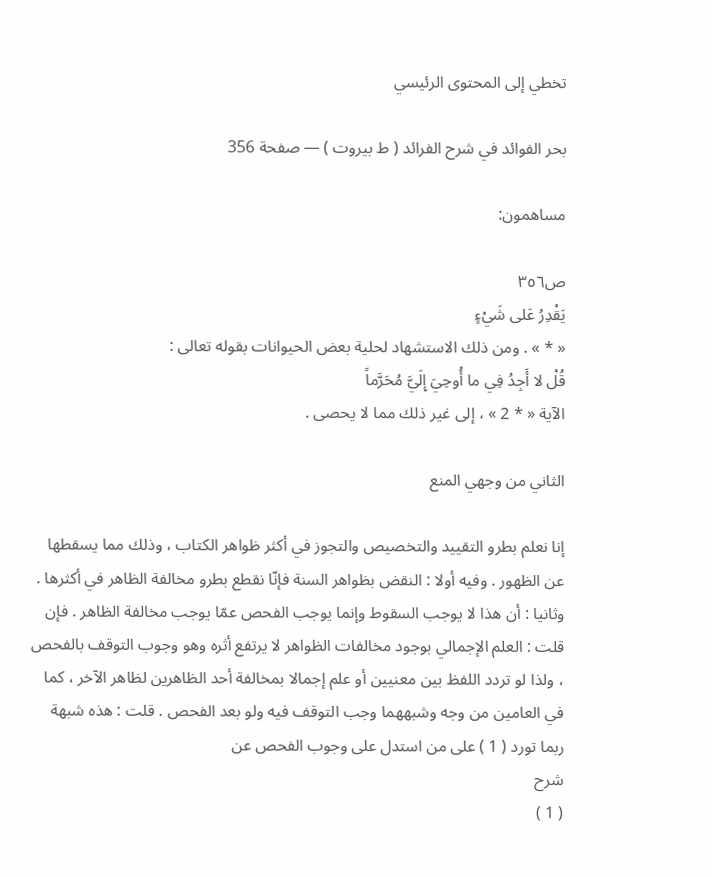تخطي إلى المحتوى الرئيسي

بحر الفوائد في شرح الفرائد ( ط بيروت ) — صفحة 356

مساهمون:

ص٣٥٦
يَقْدِرُ عَلى شَيْءٍ
« * » . ومن ذلك الاستشهاد لحلية بعض الحيوانات بقوله تعالى :
قُلْ لا أَجِدُ فِي ما أُوحِيَ إِلَيَّ مُحَرَّماً
الآية « * 2 » ، إلى غير ذلك مما لا يحصى .

الثاني من وجهي المنع

إنا نعلم بطرو التقييد والتخصيص والتجوز في أكثر ظواهر الكتاب ، وذلك مما يسقطها عن الظهور . وفيه أولا : النقض بظواهر السنة فإنّا نقطع بطرو مخالفة الظاهر في أكثرها . وثانيا : أن هذا لا يوجب السقوط وإنما يوجب الفحص عمّا يوجب مخالفة الظاهر . فإن قلت : العلم الإجمالي بوجود مخالفات الظواهر لا يرتفع أثره وهو وجوب التوقف بالفحص ، ولذا لو تردد اللفظ بين معنيين أو علم إجمالا بمخالفة أحد الظاهرين لظاهر الآخر ، كما في العامين من وجه وشبههما وجب التوقف فيه ولو بعد الفحص . قلت : هذه شبهة ربما تورد ( 1 ) على من استدل على وجوب الفحص عن
شرح
( 1 )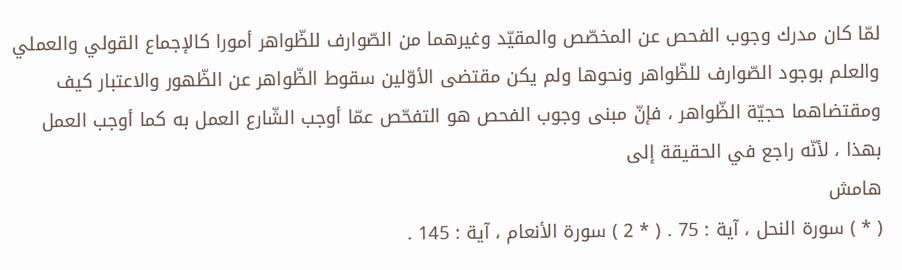لمّا كان مدرك وجوب الفحص عن المخصّص والمقيّد وغيرهما من الصّوارف للظّواهر أمورا كالإجماع القولي والعملي والعلم بوجود الصّوارف للظّواهر ونحوها ولم يكن مقتضى الأوّلين سقوط الظّواهر عن الظّهور والاعتبار كيف ومقتضاهما حجيّة الظّواهر ، فإنّ مبنى وجوب الفحص هو التفحّص عمّا أوجب الشّارع العمل به كما أوجب العمل بهذا ، لأنّه راجع في الحقيقة إلى
هامش
( * ) سورة النحل ، آية : 75 . ( * 2 ) سورة الأنعام ، آية : 145 .